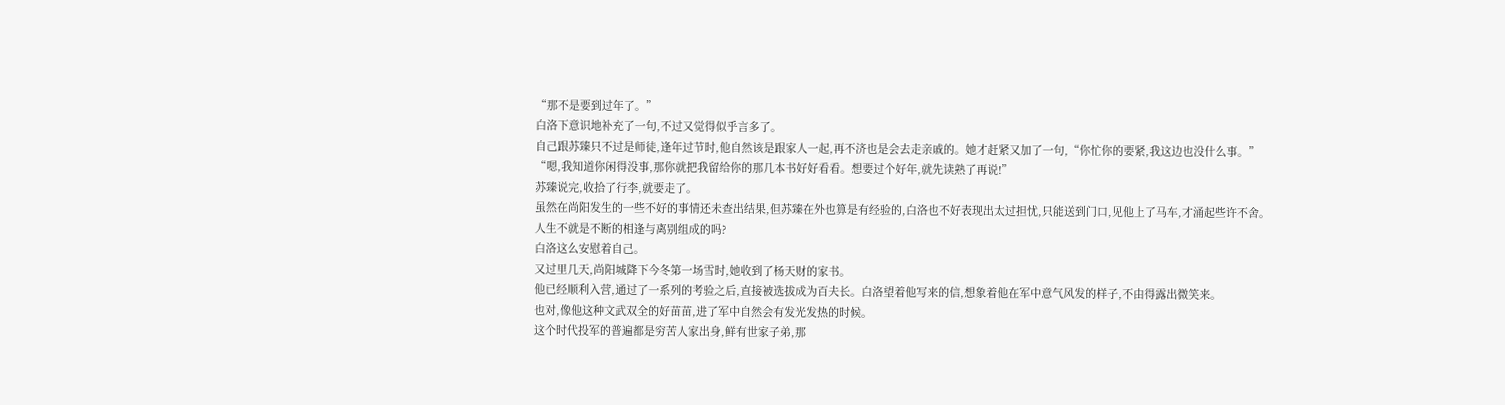“那不是要到过年了。”
白洛下意识地补充了一句,不过又觉得似乎言多了。
自己跟苏臻只不过是师徒,逢年过节时,他自然该是跟家人一起,再不济也是会去走亲戚的。她才赶紧又加了一句,“你忙你的要紧,我这边也没什么事。”
“嗯,我知道你闲得没事,那你就把我留给你的那几本书好好看看。想要过个好年,就先读熟了再说!”
苏臻说完,收拾了行李,就要走了。
虽然在尚阳发生的一些不好的事情还未查出结果,但苏臻在外也算是有经验的,白洛也不好表现出太过担忧,只能送到门口,见他上了马车,才涌起些许不舍。
人生不就是不断的相逢与离别组成的吗?
白洛这么安慰着自己。
又过里几天,尚阳城降下今冬第一场雪时,她收到了杨天财的家书。
他已经顺利入营,通过了一系列的考验之后,直接被选拔成为百夫长。白洛望着他写来的信,想象着他在军中意气风发的样子,不由得露出微笑来。
也对,像他这种文武双全的好苗苗,进了军中自然会有发光发热的时候。
这个时代投军的普遍都是穷苦人家出身,鲜有世家子弟,那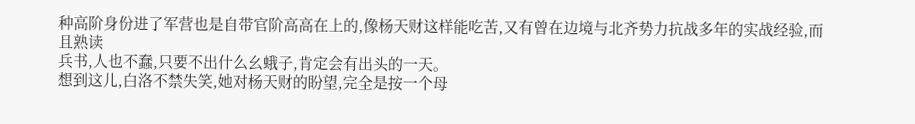种高阶身份进了军营也是自带官阶高高在上的,像杨天财这样能吃苦,又有曾在边境与北齐势力抗战多年的实战经验,而且熟读
兵书,人也不蠢,只要不出什么幺蛾子,肯定会有出头的一天。
想到这儿,白洛不禁失笑,她对杨天财的盼望,完全是按一个母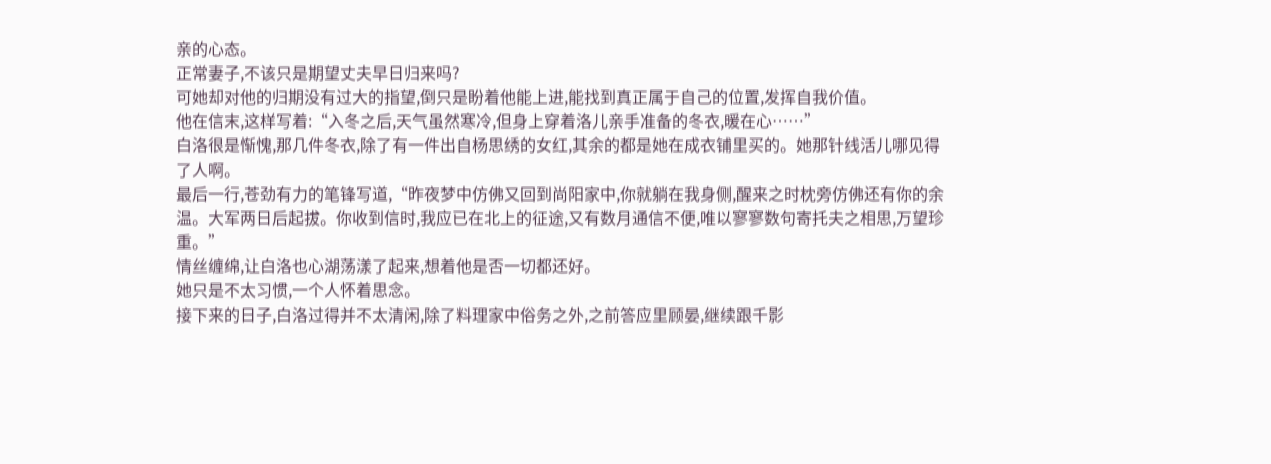亲的心态。
正常妻子,不该只是期望丈夫早日归来吗?
可她却对他的归期没有过大的指望,倒只是盼着他能上进,能找到真正属于自己的位置,发挥自我价值。
他在信末,这样写着:“入冬之后,天气虽然寒冷,但身上穿着洛儿亲手准备的冬衣,暖在心……”
白洛很是惭愧,那几件冬衣,除了有一件出自杨思绣的女红,其余的都是她在成衣铺里买的。她那针线活儿哪见得了人啊。
最后一行,苍劲有力的笔锋写道,“昨夜梦中仿佛又回到尚阳家中,你就躺在我身侧,醒来之时枕旁仿佛还有你的余温。大军两日后起拔。你收到信时,我应已在北上的征途,又有数月通信不便,唯以寥寥数句寄托夫之相思,万望珍重。”
情丝缠绵,让白洛也心湖荡漾了起来,想着他是否一切都还好。
她只是不太习惯,一个人怀着思念。
接下来的日子,白洛过得并不太清闲,除了料理家中俗务之外,之前答应里顾晏,继续跟千影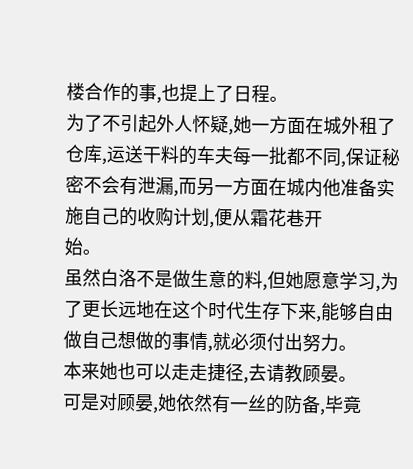楼合作的事,也提上了日程。
为了不引起外人怀疑,她一方面在城外租了仓库,运送干料的车夫每一批都不同,保证秘密不会有泄漏,而另一方面在城内他准备实施自己的收购计划,便从霜花巷开
始。
虽然白洛不是做生意的料,但她愿意学习,为了更长远地在这个时代生存下来,能够自由做自己想做的事情,就必须付出努力。
本来她也可以走走捷径,去请教顾晏。
可是对顾晏,她依然有一丝的防备,毕竟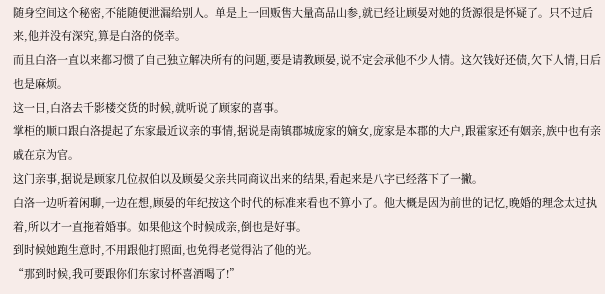随身空间这个秘密,不能随便泄漏给别人。单是上一回贩售大量高品山参,就已经让顾晏对她的货源很是怀疑了。只不过后来,他并没有深究,算是白洛的侥幸。
而且白洛一直以来都习惯了自己独立解决所有的问题,要是请教顾晏,说不定会承他不少人情。这欠钱好还债,欠下人情,日后也是麻烦。
这一日,白洛去千影楼交货的时候,就听说了顾家的喜事。
掌柜的顺口跟白洛提起了东家最近议亲的事情,据说是南镇郡城庞家的嫡女,庞家是本郡的大户,跟霍家还有姻亲,族中也有亲戚在京为官。
这门亲事,据说是顾家几位叔伯以及顾晏父亲共同商议出来的结果,看起来是八字已经落下了一撇。
白洛一边听着闲聊,一边在想,顾晏的年纪按这个时代的标准来看也不算小了。他大概是因为前世的记忆,晚婚的理念太过执着,所以才一直拖着婚事。如果他这个时候成亲,倒也是好事。
到时候她跑生意时,不用跟他打照面,也免得老觉得沾了他的光。
“那到时候,我可要跟你们东家讨杯喜酒喝了!”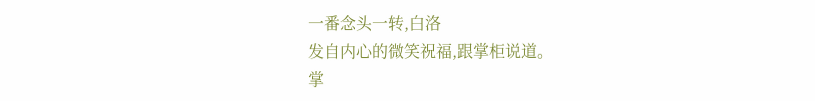一番念头一转,白洛
发自内心的微笑祝福,跟掌柜说道。
掌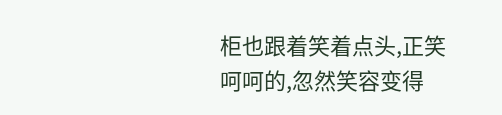柜也跟着笑着点头,正笑呵呵的,忽然笑容变得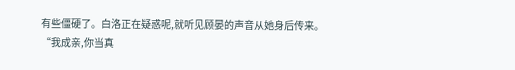有些僵硬了。白洛正在疑惑呢,就听见顾晏的声音从她身后传来。
“我成亲,你当真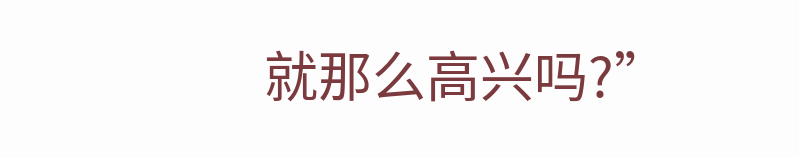就那么高兴吗?”